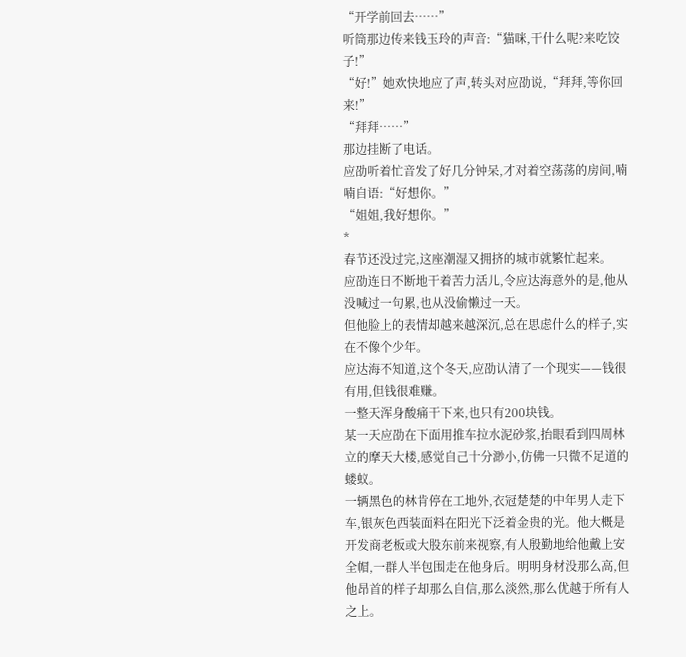“开学前回去……”
听筒那边传来钱玉玲的声音:“猫咪,干什么呢?来吃饺子!”
“好!”她欢快地应了声,转头对应劭说,“拜拜,等你回来!”
“拜拜……”
那边挂断了电话。
应劭听着忙音发了好几分钟呆,才对着空荡荡的房间,喃喃自语:“好想你。”
“姐姐,我好想你。”
*
春节还没过完,这座潮湿又拥挤的城市就繁忙起来。
应劭连日不断地干着苦力活儿,令应达海意外的是,他从没喊过一句累,也从没偷懒过一天。
但他脸上的表情却越来越深沉,总在思虑什么的样子,实在不像个少年。
应达海不知道,这个冬天,应劭认清了一个现实——钱很有用,但钱很难赚。
一整天浑身酸痛干下来,也只有200块钱。
某一天应劭在下面用推车拉水泥砂浆,抬眼看到四周林立的摩天大楼,感觉自己十分渺小,仿佛一只微不足道的蝼蚁。
一辆黑色的林肯停在工地外,衣冠楚楚的中年男人走下车,银灰色西装面料在阳光下泛着金贵的光。他大概是开发商老板或大股东前来视察,有人殷勤地给他戴上安全帽,一群人半包围走在他身后。明明身材没那么高,但他昂首的样子却那么自信,那么淡然,那么优越于所有人之上。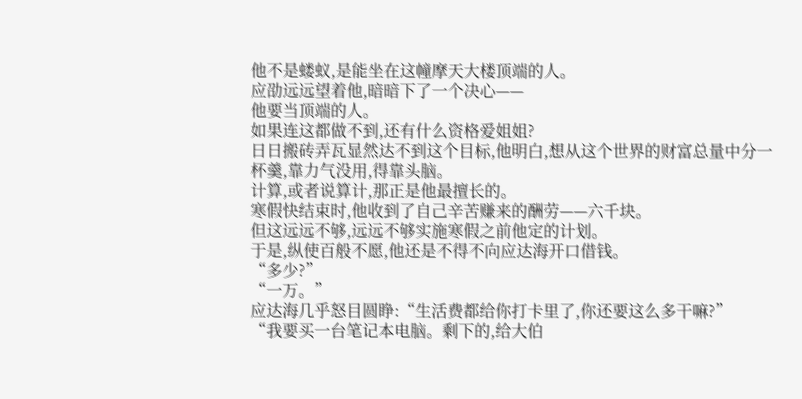他不是蝼蚁,是能坐在这幢摩天大楼顶端的人。
应劭远远望着他,暗暗下了一个决心——
他要当顶端的人。
如果连这都做不到,还有什么资格爱姐姐?
日日搬砖弄瓦显然达不到这个目标,他明白,想从这个世界的财富总量中分一杯羹,靠力气没用,得靠头脑。
计算,或者说算计,那正是他最擅长的。
寒假快结束时,他收到了自己辛苦赚来的酬劳——六千块。
但这远远不够,远远不够实施寒假之前他定的计划。
于是,纵使百般不愿,他还是不得不向应达海开口借钱。
“多少?”
“一万。”
应达海几乎怒目圆睁:“生活费都给你打卡里了,你还要这么多干嘛?”
“我要买一台笔记本电脑。剩下的,给大伯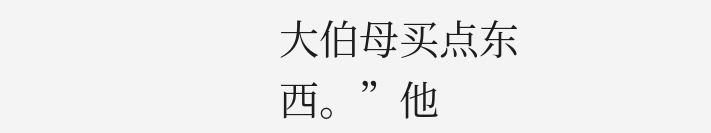大伯母买点东西。”他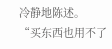冷静地陈述。
“买东西也用不了